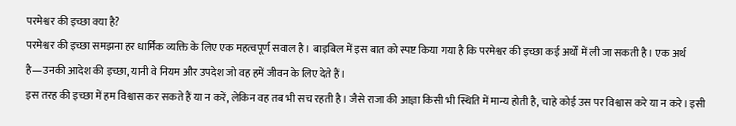परमेश्वर की इच्छा क्या है?
परमेश्वर की इच्छा समझना हर धार्मिक व्यक्ति के लिए एक महत्वपूर्ण सवाल है। बाइबिल में इस बात को स्पष्ट किया गया है कि परमेश्वर की इच्छा कई अर्थों में ली जा सकती है। एक अर्थ है—उनकी आदेश की इच्छा, यानी वे नियम और उपदेश जो वह हमें जीवन के लिए देते हैं।
इस तरह की इच्छा में हम विश्वास कर सकते हैं या न करें, लेकिन वह तब भी सच रहती है। जैसे राजा की आज्ञा किसी भी स्थिति में मान्य होती है, चाहे कोई उस पर विश्वास करे या न करे। इसी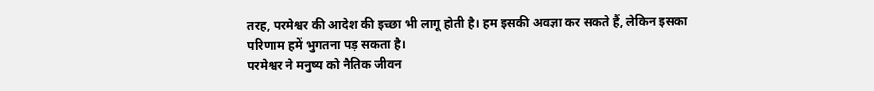तरह, परमेश्वर की आदेश की इच्छा भी लागू होती है। हम इसकी अवज्ञा कर सकते हैं, लेकिन इसका परिणाम हमें भुगतना पड़ सकता है।
परमेश्वर ने मनुष्य को नैतिक जीवन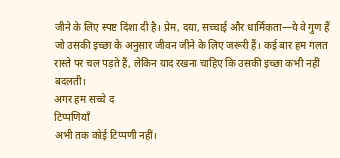जीने के लिए स्पष्ट दिशा दी है। प्रेम, दया, सच्चाई और धार्मिकता—ये वे गुण हैं जो उसकी इच्छा के अनुसार जीवन जीने के लिए जरूरी हैं। कई बार हम गलत रास्ते पर चल पड़ते हैं, लेकिन याद रखना चाहिए कि उसकी इच्छा कभी नहीं बदलती।
अगर हम सच्चे द
टिप्पणियाँ
अभी तक कोई टिप्पणी नहीं।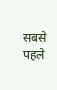सबसे पहले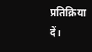प्रतिक्रिया दें।